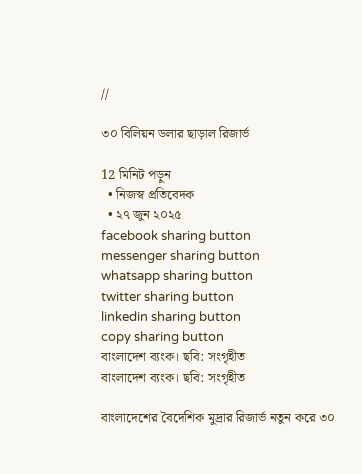//

৩০ বিলিয়ন ডলার ছাড়াল রিজার্ভ

12 মিনিট পড়ুন
  • নিজস্ব প্রতিবেদক
  • ২৭ জুন ২০২৫
facebook sharing button
messenger sharing button
whatsapp sharing button
twitter sharing button
linkedin sharing button
copy sharing button
বাংলাদেশ ব্যংক। ছবি: সংগৃহীত
বাংলাদেশ ব্যংক। ছবি: সংগৃহীত

বাংলাদেশের বৈদেশিক মুদ্রার রিজার্ভ নতুন করে ৩০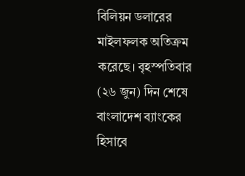বিলিয়ন ডলারের মাইলফলক অতিক্রম করেছে। বৃহস্পতিবার (২৬ জুন) দিন শেষে বাংলাদেশ ব্যাংকের হিসাবে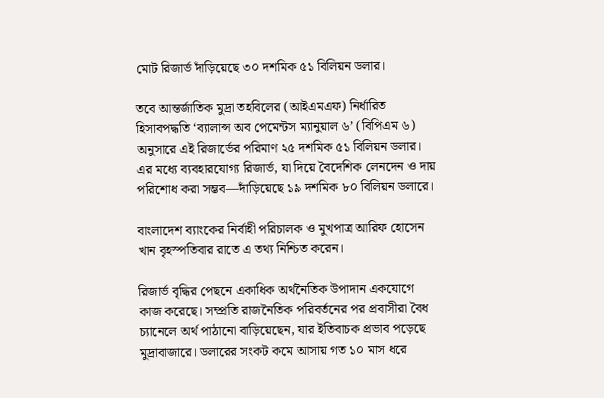মোট রিজার্ভ দাঁড়িয়েছে ৩০ দশমিক ৫১ বিলিয়ন ডলার।

তবে আন্তর্জাতিক মুদ্রা তহবিলের (আইএমএফ) নির্ধারিত হিসাবপদ্ধতি ‘ব্যালান্স অব পেমেন্টস ম্যানুয়াল ৬’ (বিপিএম ৬) অনুসারে এই রিজার্ভের পরিমাণ ২৫ দশমিক ৫১ বিলিয়ন ডলার। এর মধ্যে ব্যবহারযোগ্য রিজার্ভ, যা দিয়ে বৈদেশিক লেনদেন ও দায় পরিশোধ করা সম্ভব—দাঁড়িয়েছে ১৯ দশমিক ৮০ বিলিয়ন ডলারে।

বাংলাদেশ ব্যাংকের নির্বাহী পরিচালক ও মুখপাত্র আরিফ হোসেন খান বৃহস্পতিবার রাতে এ তথ্য নিশ্চিত করেন।

রিজার্ভ বৃদ্ধির পেছনে একাধিক অর্থনৈতিক উপাদান একযোগে কাজ করেছে। সম্প্রতি রাজনৈতিক পরিবর্তনের পর প্রবাসীরা বৈধ চ্যানেলে অর্থ পাঠানো বাড়িয়েছেন, যার ইতিবাচক প্রভাব পড়েছে মুদ্রাবাজারে। ডলারের সংকট কমে আসায় গত ১০ মাস ধরে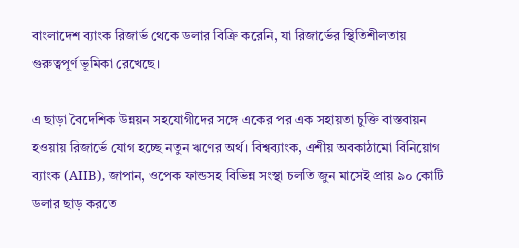বাংলাদেশ ব্যাংক রিজার্ভ থেকে ডলার বিক্রি করেনি, যা রিজার্ভের স্থিতিশীলতায় গুরুত্বপূর্ণ ভূমিকা রেখেছে।

এ ছাড়া বৈদেশিক উন্নয়ন সহযোগীদের সঙ্গে একের পর এক সহায়তা চুক্তি বাস্তবায়ন হওয়ায় রিজার্ভে যোগ হচ্ছে নতুন ঋণের অর্থ। বিশ্বব্যাংক, এশীয় অবকাঠামো বিনিয়োগ ব্যাংক (AIIB), জাপান, ওপেক ফান্ডসহ বিভিন্ন সংস্থা চলতি জুন মাসেই প্রায় ৯০ কোটি ডলার ছাড় করতে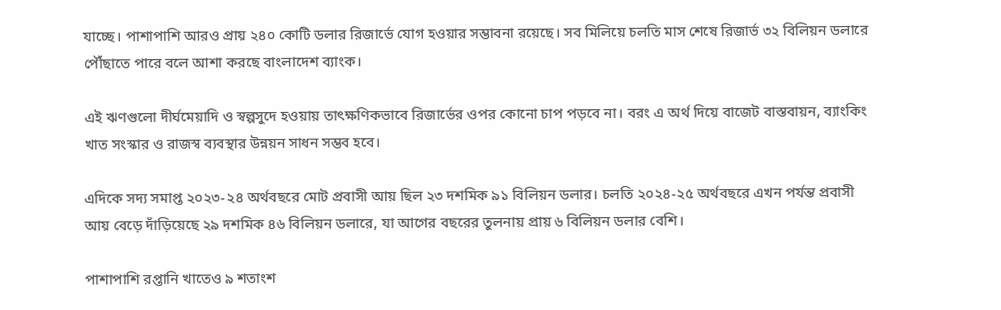যাচ্ছে। পাশাপাশি আরও প্রায় ২৪০ কোটি ডলার রিজার্ভে যোগ হওয়ার সম্ভাবনা রয়েছে। সব মিলিয়ে চলতি মাস শেষে রিজার্ভ ৩২ বিলিয়ন ডলারে পৌঁছাতে পারে বলে আশা করছে বাংলাদেশ ব্যাংক।

এই ঋণগুলো দীর্ঘমেয়াদি ও স্বল্পসুদে হওয়ায় তাৎক্ষণিকভাবে রিজার্ভের ওপর কোনো চাপ পড়বে না। বরং এ অর্থ দিয়ে বাজেট বাস্তবায়ন, ব্যাংকিং খাত সংস্কার ও রাজস্ব ব্যবস্থার উন্নয়ন সাধন সম্ভব হবে।

এদিকে সদ্য সমাপ্ত ২০২৩-২৪ অর্থবছরে মোট প্রবাসী আয় ছিল ২৩ দশমিক ৯১ বিলিয়ন ডলার। চলতি ২০২৪-২৫ অর্থবছরে এখন পর্যন্ত প্রবাসী আয় বেড়ে দাঁড়িয়েছে ২৯ দশমিক ৪৬ বিলিয়ন ডলারে, যা আগের বছরের তুলনায় প্রায় ৬ বিলিয়ন ডলার বেশি।

পাশাপাশি রপ্তানি খাতেও ৯ শতাংশ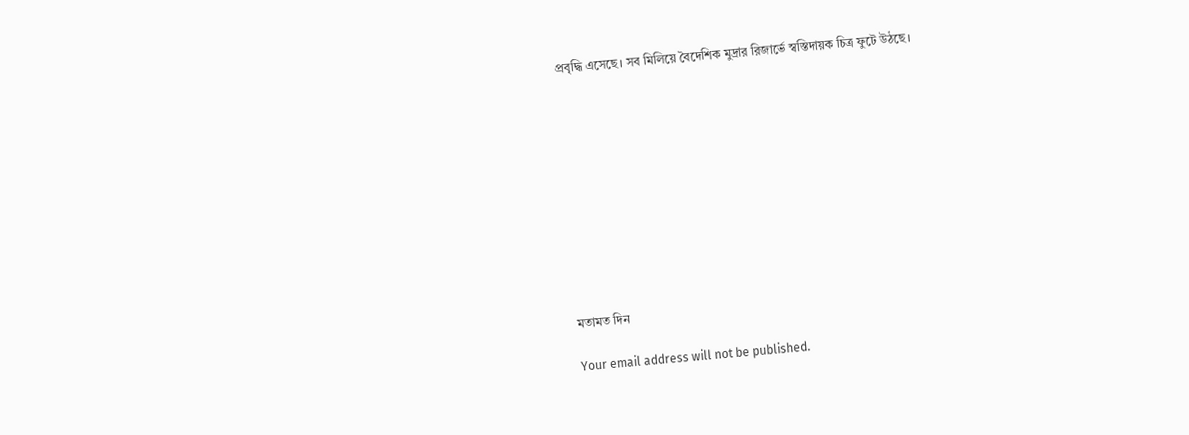প্রবৃদ্ধি এসেছে। সব মিলিয়ে বৈদেশিক মুদ্রার রিজার্ভে স্বস্তিদায়ক চিত্র ফুটে উঠছে।











মতামত দিন

Your email address will not be published.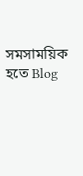সমসাময়িক হতে Blog